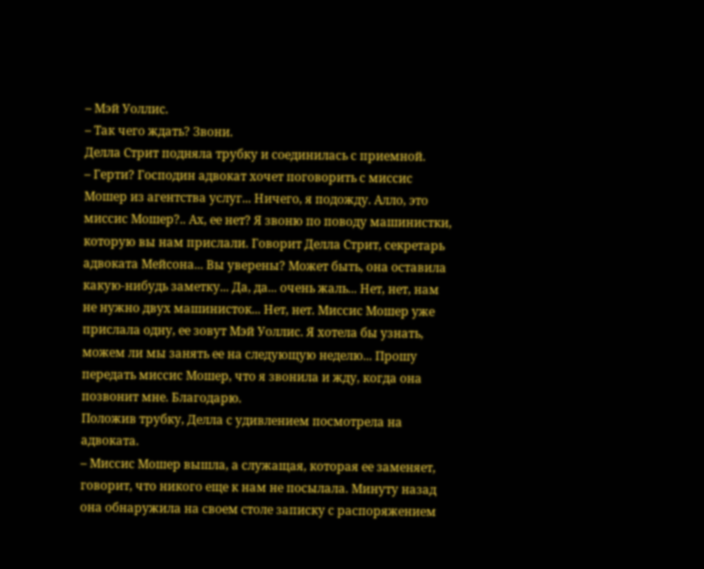– Мэй Уоллис.
– Так чего ждать? Звони.
Делла Стрит подняла трубку и соединилась с приемной.
– Герти? Господин адвокат хочет поговорить с миссис Мошер из агентства услуг... Ничего, я подожду. Алло, это миссис Мошер?.. Ах, ее нет? Я звоню по поводу машинистки, которую вы нам прислали. Говорит Делла Стрит, секретарь адвоката Мейсона... Вы уверены? Может быть, она оставила какую-нибудь заметку... Да, да... очень жаль... Нет, нет, нам не нужно двух машинисток... Нет, нет. Миссис Мошер уже прислала одну, ее зовут Мэй Уоллис. Я хотела бы узнать, можем ли мы занять ее на следующую неделю... Прошу передать миссис Мошер, что я звонила и жду, когда она позвонит мне. Благодарю.
Положив трубку, Делла с удивлением посмотрела на адвоката.
– Миссис Мошер вышла, а служащая, которая ее заменяет, говорит, что никого еще к нам не посылала. Минуту назад она обнаружила на своем столе записку с распоряжением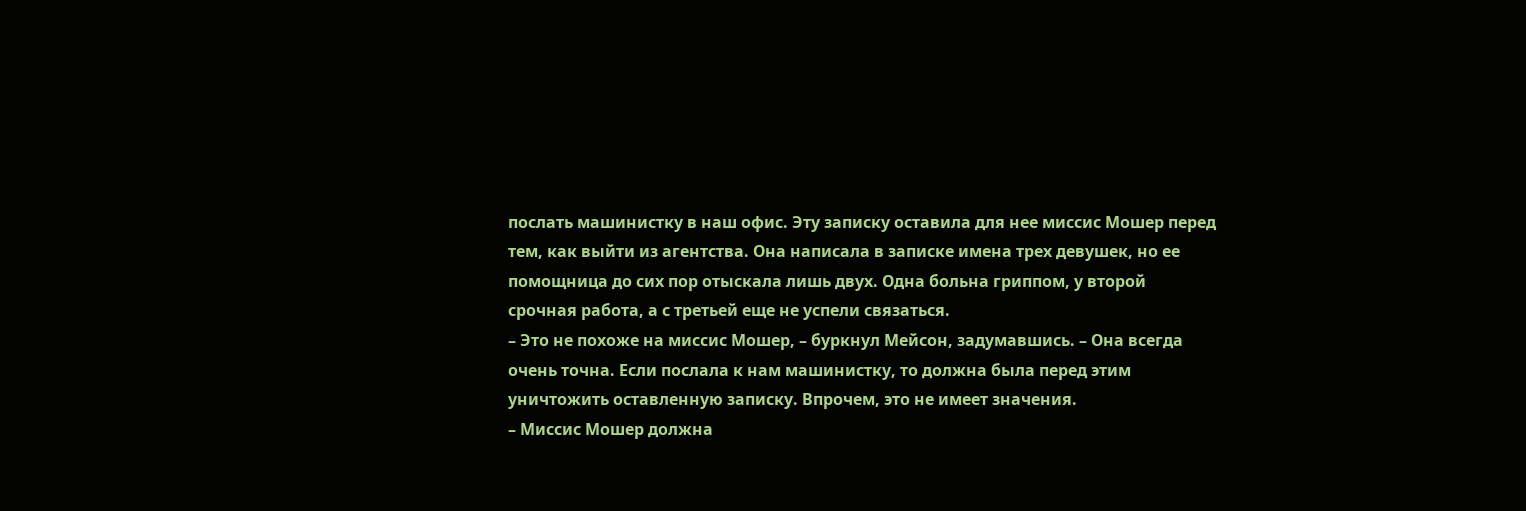послать машинистку в наш офис. Эту записку оставила для нее миссис Мошер перед тем, как выйти из агентства. Она написала в записке имена трех девушек, но ее помощница до сих пор отыскала лишь двух. Одна больна гриппом, у второй срочная работа, а с третьей еще не успели связаться.
– Это не похоже на миссис Мошер, – буркнул Мейсон, задумавшись. – Она всегда очень точна. Если послала к нам машинистку, то должна была перед этим уничтожить оставленную записку. Впрочем, это не имеет значения.
– Миссис Мошер должна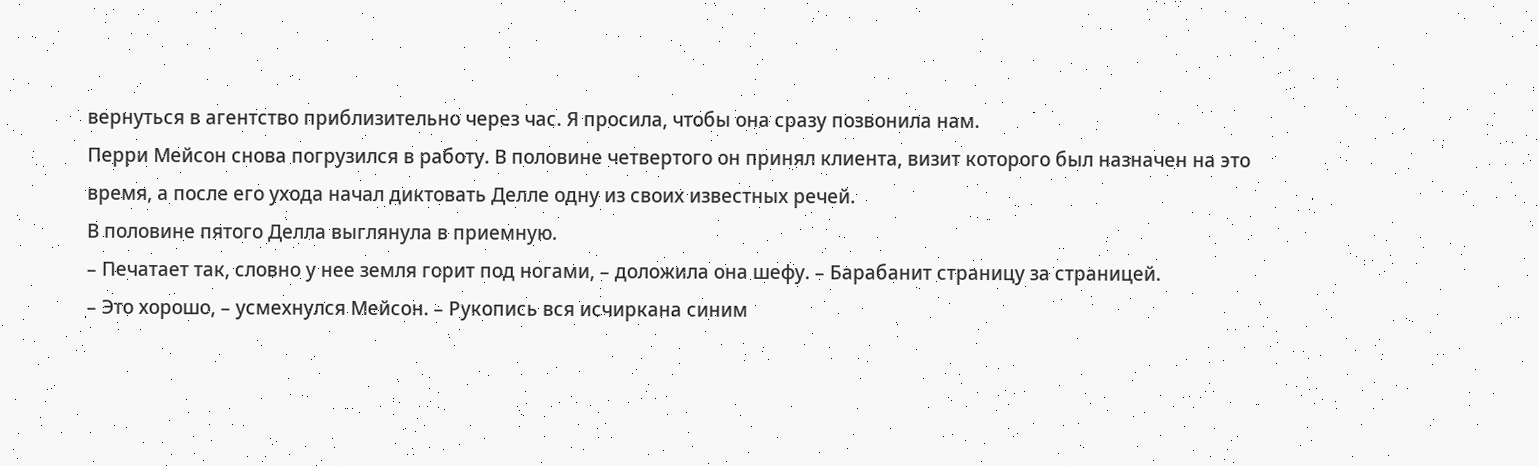вернуться в агентство приблизительно через час. Я просила, чтобы она сразу позвонила нам.
Перри Мейсон снова погрузился в работу. В половине четвертого он принял клиента, визит которого был назначен на это время, а после его ухода начал диктовать Делле одну из своих известных речей.
В половине пятого Делла выглянула в приемную.
– Печатает так, словно у нее земля горит под ногами, – доложила она шефу. – Барабанит страницу за страницей.
– Это хорошо, – усмехнулся Мейсон. – Рукопись вся исчиркана синим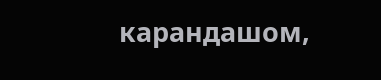карандашом,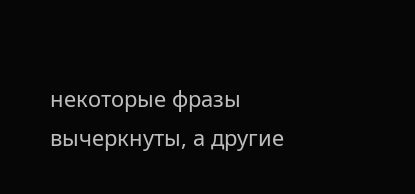некоторые фразы вычеркнуты, а другие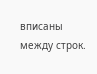вписаны между строк.